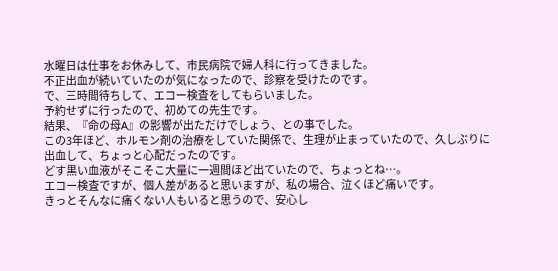水曜日は仕事をお休みして、市民病院で婦人科に行ってきました。
不正出血が続いていたのが気になったので、診察を受けたのです。
で、三時間待ちして、エコー検査をしてもらいました。
予約せずに行ったので、初めての先生です。
結果、『命の母A』の影響が出ただけでしょう、との事でした。
この3年ほど、ホルモン剤の治療をしていた関係で、生理が止まっていたので、久しぶりに出血して、ちょっと心配だったのです。
どす黒い血液がそこそこ大量に一週間ほど出ていたので、ちょっとね…。
エコー検査ですが、個人差があると思いますが、私の場合、泣くほど痛いです。
きっとそんなに痛くない人もいると思うので、安心し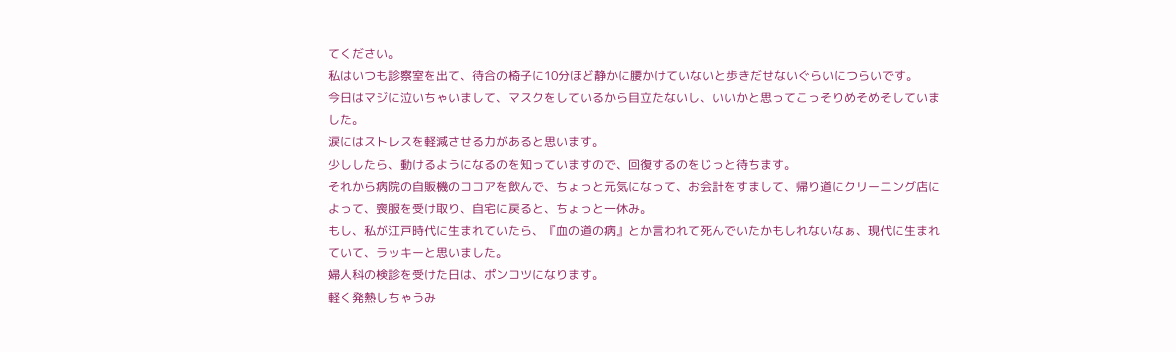てください。
私はいつも診察室を出て、待合の椅子に10分ほど静かに腰かけていないと歩きだせないぐらいにつらいです。
今日はマジに泣いちゃいまして、マスクをしているから目立たないし、いいかと思ってこっそりめそめそしていました。
涙にはストレスを軽減させる力があると思います。
少ししたら、動けるようになるのを知っていますので、回復するのをじっと待ちます。
それから病院の自販機のココアを飲んで、ちょっと元気になって、お会計をすまして、帰り道にクリーニング店によって、喪服を受け取り、自宅に戻ると、ちょっと一休み。
もし、私が江戸時代に生まれていたら、『血の道の病』とか言われて死んでいたかもしれないなぁ、現代に生まれていて、ラッキーと思いました。
婦人科の検診を受けた日は、ポンコツになります。
軽く発熱しちゃうみ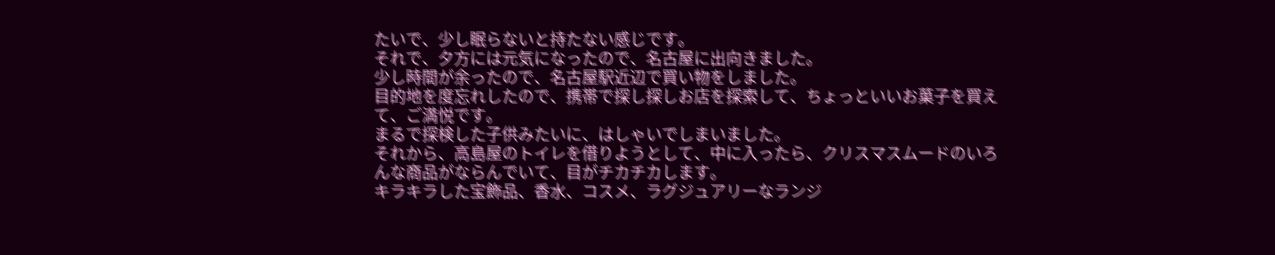たいで、少し眠らないと持たない感じです。
それで、夕方には元気になったので、名古屋に出向きました。
少し時間が余ったので、名古屋駅近辺で買い物をしました。
目的地を度忘れしたので、携帯で探し探しお店を探索して、ちょっといいお菓子を買えて、ご満悦です。
まるで探検した子供みたいに、はしゃいでしまいました。
それから、高島屋のトイレを借りようとして、中に入ったら、クリスマスムードのいろんな商品がならんでいて、目がチカチカします。
キラキラした宝飾品、香水、コスメ、ラグジュアリーなランジ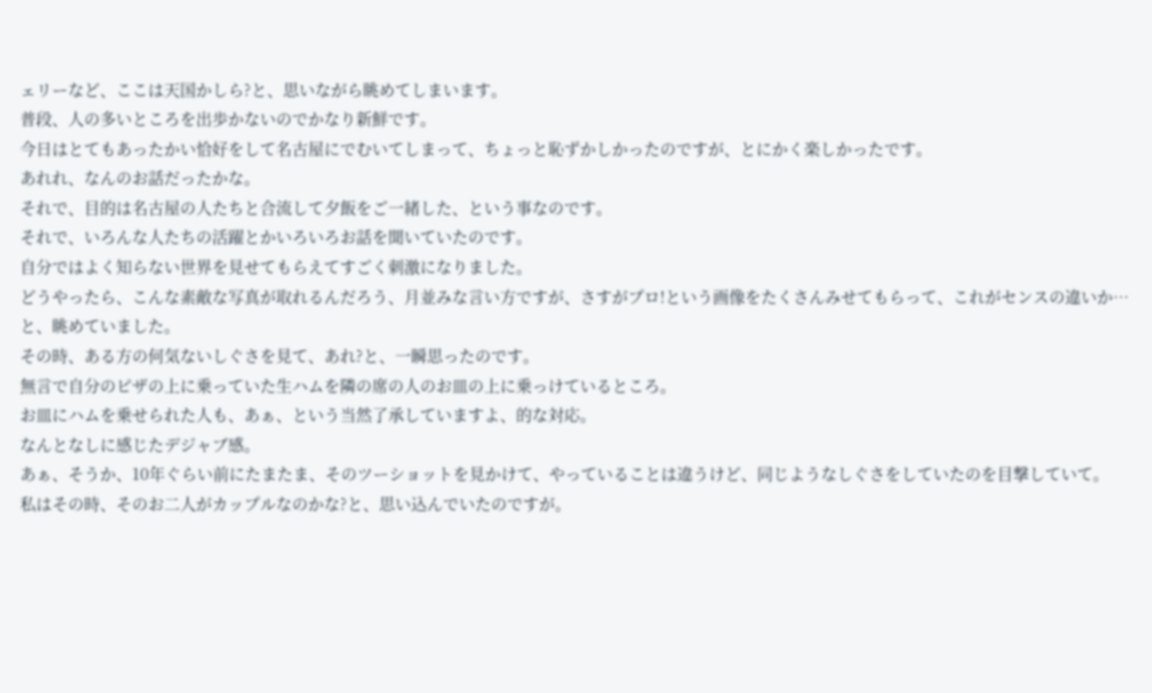ェリーなど、ここは天国かしら?と、思いながら眺めてしまいます。
普段、人の多いところを出歩かないのでかなり新鮮です。
今日はとてもあったかい恰好をして名古屋にでむいてしまって、ちょっと恥ずかしかったのですが、とにかく楽しかったです。
あれれ、なんのお話だったかな。
それで、目的は名古屋の人たちと合流して夕飯をご一緒した、という事なのです。
それで、いろんな人たちの活躍とかいろいろお話を聞いていたのです。
自分ではよく知らない世界を見せてもらえてすごく刺激になりました。
どうやったら、こんな素敵な写真が取れるんだろう、月並みな言い方ですが、さすがプロ!という画像をたくさんみせてもらって、これがセンスの違いか…と、眺めていました。
その時、ある方の何気ないしぐさを見て、あれ?と、一瞬思ったのです。
無言で自分のピザの上に乗っていた生ハムを隣の席の人のお皿の上に乗っけているところ。
お皿にハムを乗せられた人も、あぁ、という当然了承していますよ、的な対応。
なんとなしに感じたデジャブ感。
あぁ、そうか、10年ぐらい前にたまたま、そのツーショットを見かけて、やっていることは違うけど、同じようなしぐさをしていたのを目撃していて。
私はその時、そのお二人がカップルなのかな?と、思い込んでいたのですが。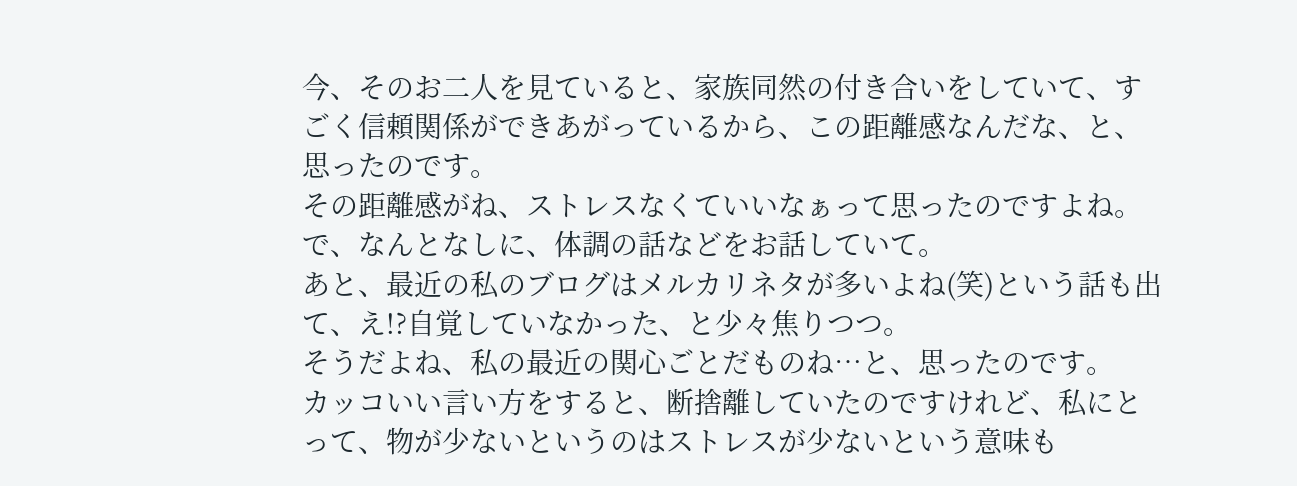今、そのお二人を見ていると、家族同然の付き合いをしていて、すごく信頼関係ができあがっているから、この距離感なんだな、と、思ったのです。
その距離感がね、ストレスなくていいなぁって思ったのですよね。
で、なんとなしに、体調の話などをお話していて。
あと、最近の私のブログはメルカリネタが多いよね(笑)という話も出て、え!?自覚していなかった、と少々焦りつつ。
そうだよね、私の最近の関心ごとだものね…と、思ったのです。
カッコいい言い方をすると、断捨離していたのですけれど、私にとって、物が少ないというのはストレスが少ないという意味も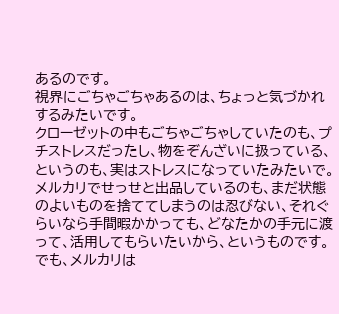あるのです。
視界にごちゃごちゃあるのは、ちょっと気づかれするみたいです。
クローゼットの中もごちゃごちゃしていたのも、プチストレスだったし、物をぞんざいに扱っている、というのも、実はストレスになっていたみたいで。
メルカリでせっせと出品しているのも、まだ状態のよいものを捨ててしまうのは忍びない、それぐらいなら手間暇かかっても、どなたかの手元に渡って、活用してもらいたいから、というものです。
でも、メルカリは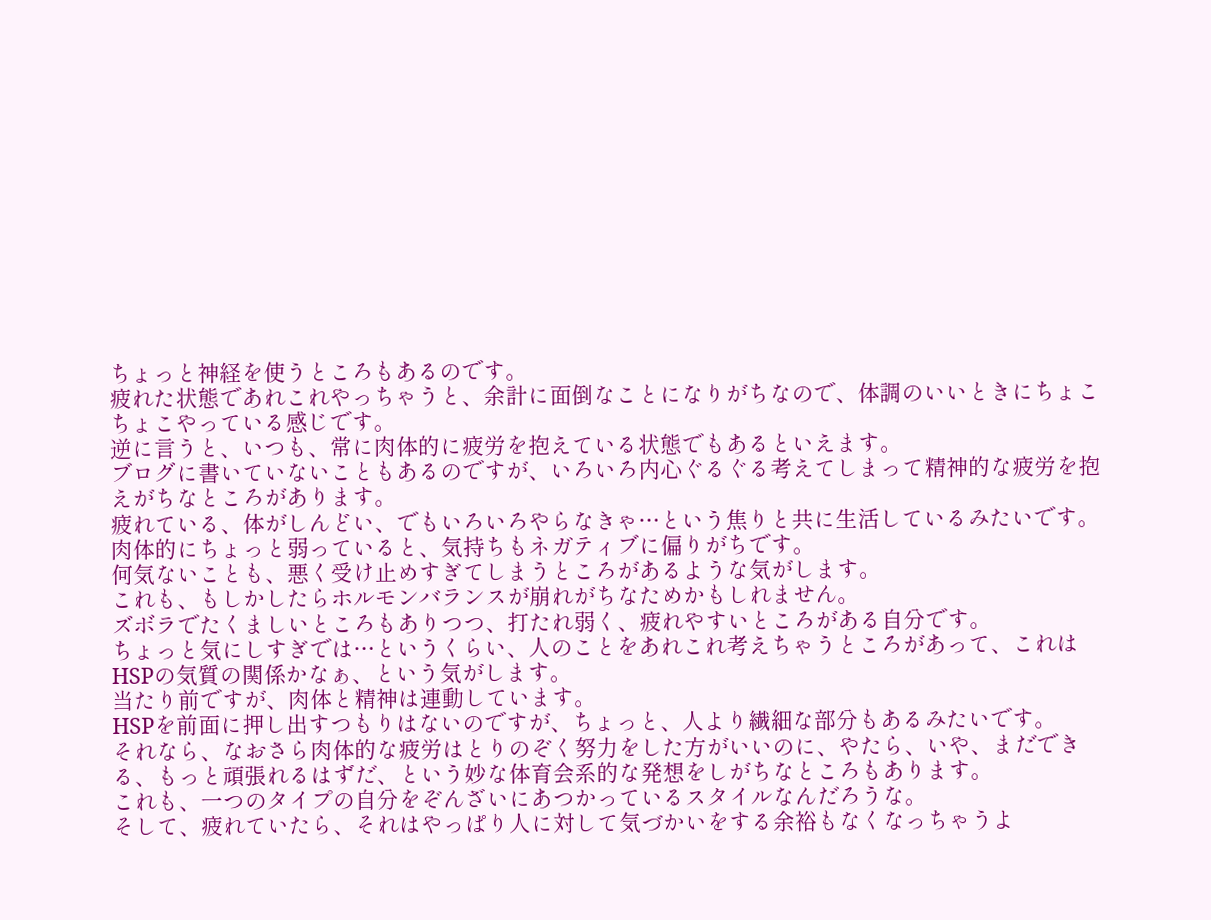ちょっと神経を使うところもあるのです。
疲れた状態であれこれやっちゃうと、余計に面倒なことになりがちなので、体調のいいときにちょこちょこやっている感じです。
逆に言うと、いつも、常に肉体的に疲労を抱えている状態でもあるといえます。
ブログに書いていないこともあるのですが、いろいろ内心ぐるぐる考えてしまって精神的な疲労を抱えがちなところがあります。
疲れている、体がしんどい、でもいろいろやらなきゃ…という焦りと共に生活しているみたいです。
肉体的にちょっと弱っていると、気持ちもネガティブに偏りがちです。
何気ないことも、悪く受け止めすぎてしまうところがあるような気がします。
これも、もしかしたらホルモンバランスが崩れがちなためかもしれません。
ズボラでたくましいところもありつつ、打たれ弱く、疲れやすいところがある自分です。
ちょっと気にしすぎでは…というくらい、人のことをあれこれ考えちゃうところがあって、これはHSPの気質の関係かなぁ、という気がします。
当たり前ですが、肉体と精神は連動しています。
HSPを前面に押し出すつもりはないのですが、ちょっと、人より繊細な部分もあるみたいです。
それなら、なおさら肉体的な疲労はとりのぞく努力をした方がいいのに、やたら、いや、まだできる、もっと頑張れるはずだ、という妙な体育会系的な発想をしがちなところもあります。
これも、一つのタイプの自分をぞんざいにあつかっているスタイルなんだろうな。
そして、疲れていたら、それはやっぱり人に対して気づかいをする余裕もなくなっちゃうよ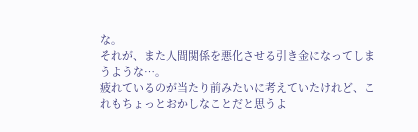な。
それが、また人間関係を悪化させる引き金になってしまうような…。
疲れているのが当たり前みたいに考えていたけれど、これもちょっとおかしなことだと思うよ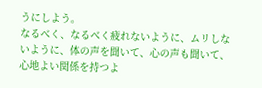うにしよう。
なるべく、なるべく疲れないように、ムリしないように、体の声を聞いて、心の声も聞いて、心地よい関係を持つよ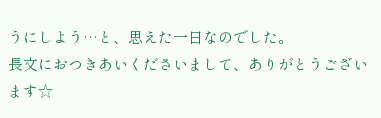うにしよう…と、思えた一日なのでした。
長文におつきあいくださいまして、ありがとうございます☆